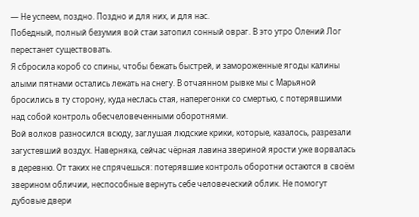— Не успеем, поздно. Поздно и для них, и для нас.
Победный, полный безумия вой стаи затопил сонный овраг. В это утро Олений Лог перестанет существовать.
Я сбросила короб со спины, чтобы бежать быстрей, и замороженные ягоды калины алыми пятнами остались лежать на снегу. В отчаянном рывке мы с Марьяной бросились в ту сторону, куда неслась стая, наперегонки со смертью, с потерявшими над собой контроль обесчеловеченными оборотнями.
Вой волков разносился всюду, заглушая людские крики, которые, казалось, разрезали загустевший воздух. Наверняка, сейчас чёрная лавина звериной ярости уже ворвалась в деревню. От таких не спрячешься: потерявшие контроль оборотни остаются в своём зверином обличии, неспособные вернуть себе человеческий облик. Не помогут дубовые двери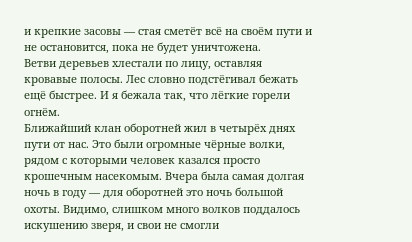и крепкие засовы — стая сметёт всё на своём пути и не остановится, пока не будет уничтожена.
Ветви деревьев хлестали по лицу, оставляя кровавые полосы. Лес словно подстёгивал бежать ещё быстрее. И я бежала так, что лёгкие горели огнём.
Ближайший клан оборотней жил в четырёх днях пути от нас. Это были огромные чёрные волки, рядом с которыми человек казался просто крошечным насекомым. Вчера была самая долгая ночь в году — для оборотней это ночь большой охоты. Видимо, слишком много волков поддалось искушению зверя, и свои не смогли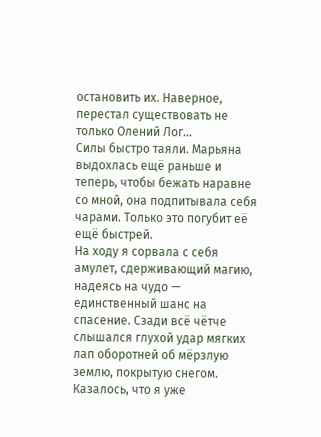остановить их. Наверное, перестал существовать не только Олений Лог…
Силы быстро таяли. Марьяна выдохлась ещё раньше и теперь, чтобы бежать наравне со мной, она подпитывала себя чарами. Только это погубит её ещё быстрей.
На ходу я сорвала с себя амулет, сдерживающий магию, надеясь на чудо — единственный шанс на спасение. Сзади всё чётче слышался глухой удар мягких лап оборотней об мёрзлую землю, покрытую снегом. Казалось, что я уже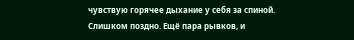чувствую горячее дыхание у себя за спиной.
Слишком поздно. Ещё пара рывков, и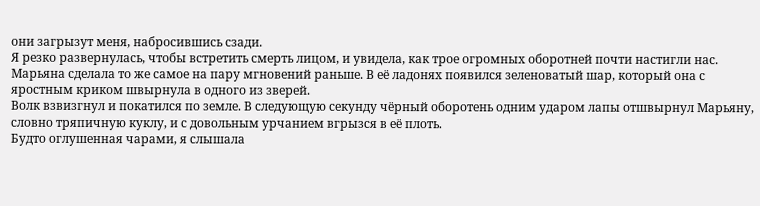они загрызут меня, набросившись сзади.
Я резко развернулась, чтобы встретить смерть лицом, и увидела, как трое огромных оборотней почти настигли нас. Марьяна сделала то же самое на пару мгновений раньше. В её ладонях появился зеленоватый шар, который она с яростным криком швырнула в одного из зверей.
Волк взвизгнул и покатился по земле. В следующую секунду чёрный оборотень одним ударом лапы отшвырнул Марьяну, словно тряпичную куклу, и с довольным урчанием вгрызся в её плоть.
Будто оглушенная чарами, я слышала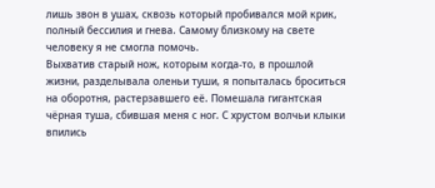лишь звон в ушах, сквозь который пробивался мой крик, полный бессилия и гнева. Самому близкому на свете человеку я не смогла помочь.
Выхватив старый нож, которым когда-то, в прошлой жизни, разделывала оленьи туши, я попыталась броситься на оборотня, растерзавшего её. Помешала гигантская чёрная туша, сбившая меня с ног. С хрустом волчьи клыки впились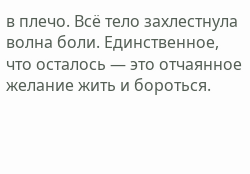в плечо. Всё тело захлестнула волна боли. Единственное, что осталось — это отчаянное желание жить и бороться.